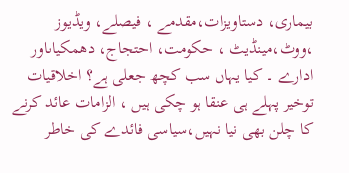بیماری، دستاویزات،مقدمے ، فیصلے، ویڈیوز ،ووٹ،مینڈیٹ ، حکومت، احتجاج، دھمکیاںاور ادارے ۔ کیا یہاں سب کچھ جعلی ہے؟ اخلاقیات توخیر پہلے ہی عنقا ہو چکی ہیں ، الزامات عائد کرنے کا چلن بھی نیا نہیں،سیاسی فائدے کی خاطر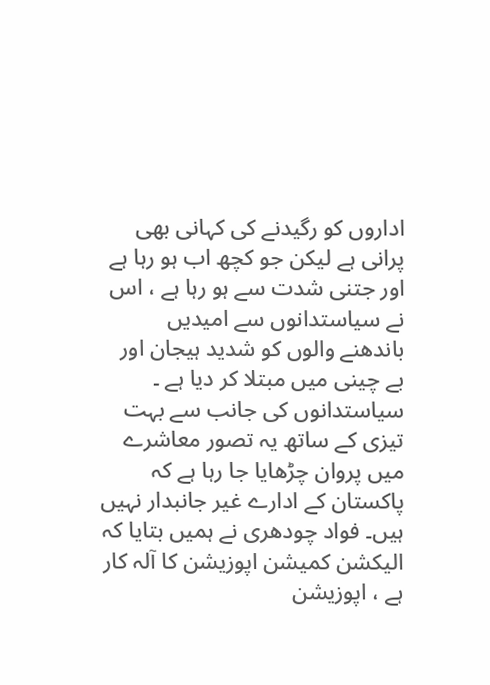اداروں کو رگیدنے کی کہانی بھی پرانی ہے لیکن جو کچھ اب ہو رہا ہے اور جتنی شدت سے ہو رہا ہے ، اس نے سیاستدانوں سے امیدیں باندھنے والوں کو شدید ہیجان اور بے چینی میں مبتلا کر دیا ہے ۔ سیاستدانوں کی جانب سے بہت تیزی کے ساتھ یہ تصور معاشرے میں پروان چڑھایا جا رہا ہے کہ پاکستان کے ادارے غیر جانبدار نہیں ہیں۔ فواد چودھری نے ہمیں بتایا کہ الیکشن کمیشن اپوزیشن کا آلہ کار ہے ، اپوزیشن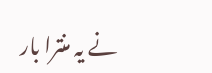نے یہ منترا بار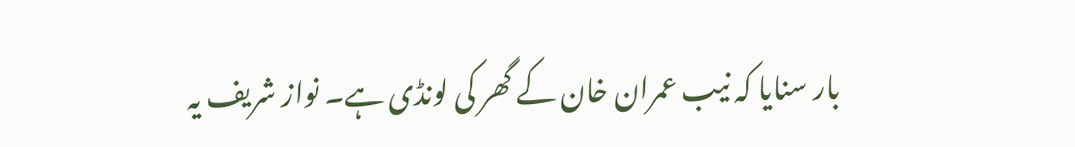بار سنایا کہ نیب عمران خان کے گھر کی لونڈی ہے۔ نواز شریف یہ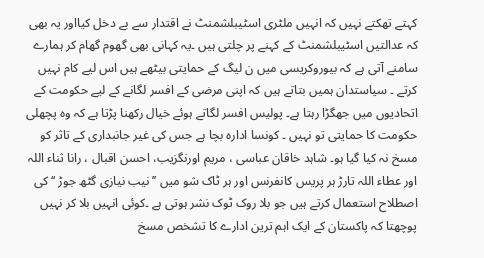کہتے تھکتے نہیں کہ انہیں ملٹری اسٹیبلشمنٹ نے اقتدار سے بے دخل کیااور یہ بھی کہ عدالتیں اسٹیبلشمنٹ کے کہنے پر چلتی ہیں ۔یہ کہانی بھی گھوم گھام کر ہمارے سامنے آتی ہے کہ بیوروکریسی میں ن لیگ کے حمایتی بیٹھے ہیں اس لیے کام نہیں کرتے ۔ سیاستدان ہمیں بتاتے ہیں کہ اپنی مرضی کے افسر لگانے کے لیے حکومت کے اتحادیوں میں جھگڑا رہتا ہے۔ پولیس افسر لگاتے ہوئے خیال رکھنا پڑتا ہے کہ وہ پچھلی حکومت کا حمایتی تو نہیں ۔ کونسا ادارہ بچا ہے جس کی غیر جانبداری کے تاثر کو مسخ نہ کیا گیا ہو۔ شاہد خاقان عباسی ، مریم اورنگزیب، احسن اقبال ، رانا ثناء اللہ اور عطاء اللہ تارڑ ہر پریس کانفرنس اور ہر ٹاک شو میں ’’نیب نیازی گٹھ جوڑ ‘‘ کی اصطلاح استعمال کرتے ہیں جو بلا روک ٹوک نشر ہوتی ہے ۔کوئی انہیں بلا کر نہیں پوچھتا کہ پاکستان کے ایک اہم ترین ادارے کا تشخص مسخ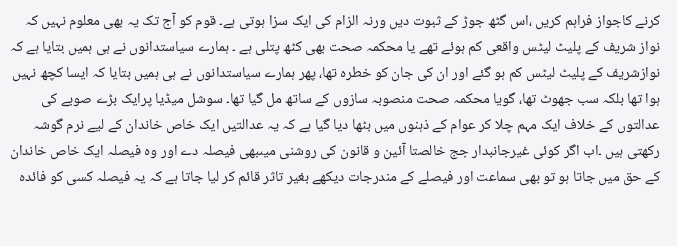کرنے کاجواز فراہم کریں ،اس گٹھ جوڑ کے ثبوت دیں ورنہ الزام کی ایک سزا ہوتی ہے۔ قوم کو آج تک یہ بھی معلوم نہیں کہ نواز شریف کے پلیٹ لیٹس واقعی کم ہوئے تھے یا محکمہ صحت بھی کٹھ پتلی ہے ۔ ہمارے سیاستدانوں نے ہی ہمیں بتایا ہے کہ نوازشریف کے پلیٹ لیٹس کم ہو گئے اور ان کی جان کو خطرہ تھا، پھر ہمارے سیاستدانوں نے ہی ہمیں بتایا کہ ایسا کچھ نہیں ہوا تھا بلکہ سب جھوٹ تھا، گویا محکمہ صحت منصوبہ سازوں کے ساتھ مل گیا تھا۔ سوشل میڈیا پرایک بڑے صوبے کی عدالتوں کے خلاف ایک مہم چلا کر عوام کے ذہنوں میں بٹھا دیا گیا ہے کہ یہ عدالتیں ایک خاص خاندان کے لیے نرم گوشہ رکھتی ہیں ۔اب اگر کوئی غیرجانبدار جج خالصتا آئین و قانون کی روشنی میںبھی فیصلہ دے اور وہ فیصلہ ایک خاص خاندان کے حق میں جاتا ہو تو بھی سماعت اور فیصلے کے مندرجات دیکھے بغیر تاثر قائم کر لیا جاتا ہے کہ یہ فیصلہ کسی کو فائدہ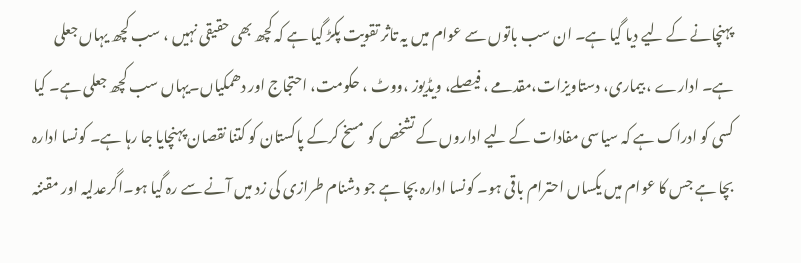پہنچانے کے لیے دیا گیا ہے۔ ان سب باتوں سے عوام میں یہ تاثر تقویت پکڑ گیا ہے کہ کچھ بھی حقیقی نہیں ، سب کچھ یہاں جعلی ہے۔ ادارے ، بیماری، دستاویزات،مقدمے ، فیصلے، ویڈیوز ،ووٹ ، حکومت، احتجاج اور دھمکیاں۔یہاں سب کچھ جعلی ہے۔ کیا کسی کو ادراک ہے کہ سیاسی مفادات کے لیے اداروں کے تشخص کو مسخ کرکے پاکستان کو کتنا نقصان پہنچایا جا رہا ہے۔ کونسا ادارہ بچا ہے جس کا عوام میں یکساں احترام باقی ہو۔ کونسا ادارہ بچا ہے جو دشنام طرازی کی زد میں آنے سے رہ گیا ہو۔اگرعدلیہ اور مقننہ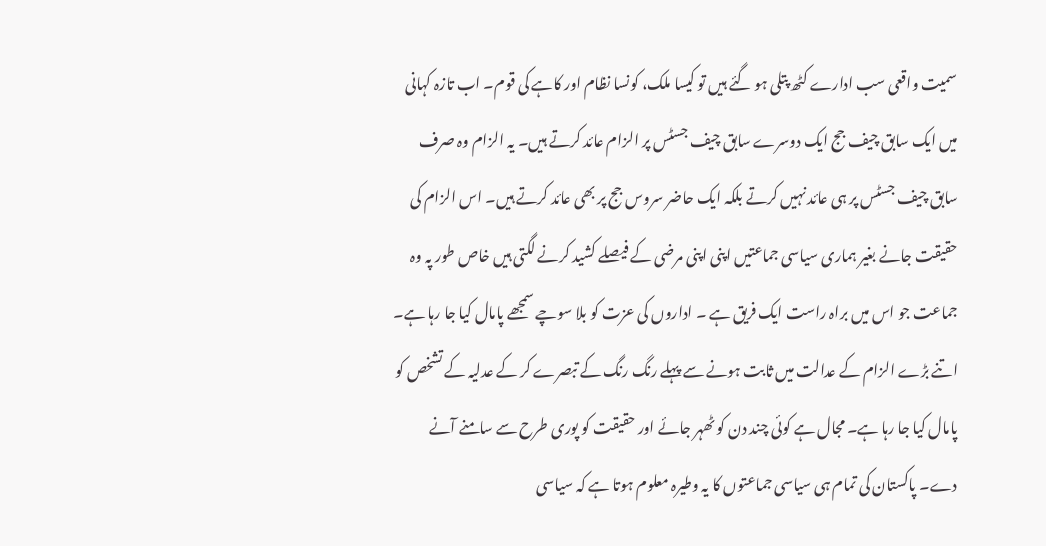سمیت واقعی سب ادارے کٹھ پتلی ہو گئے ہیں تو کیسا ملک، کونسا نظام اور کاہے کی قوم۔ اب تازہ کہانی میں ایک سابق چیف جج ایک دوسرے سابق چیف جسٹس پر الزام عائد کرتے ہیں۔ یہ الزام وہ صرف سابق چیف جسٹس پر ہی عائد نہیں کرتے بلکہ ایک حاضر سروس جج پر بھی عائد کرتے ہیں۔ اس الزام کی حقیقت جانے بغیر ہماری سیاسی جماعتیں اپنی اپنی مرضی کے فیصلے کشید کرنے لگتی ہیں خاص طور پہ وہ جماعت جو اس میں براہ راست ایک فریق ہے ۔ اداروں کی عزت کو بلا سوچے سمجھے پامال کیا جا رہا ہے۔ اتنے بڑے الزام کے عدالت میں ثابت ہونے سے پہلے رنگ رنگ کے تبصرے کر کے عدلیہ کے تشخص کو پامال کیا جا رہا ہے۔ مجال ہے کوئی چند دن کو ٹھہر جائے اور حقیقت کو پوری طرح سے سامنے آنے دے۔ پاکستان کی تمام ہی سیاسی جماعتوں کا یہ وطیرہ معلوم ہوتا ہے کہ سیاسی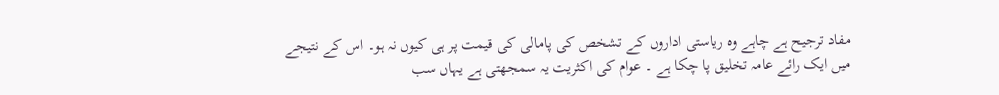مفاد ترجیح ہے چاہے وہ ریاستی اداروں کے تشخص کی پامالی کی قیمت پر ہی کیوں نہ ہو۔ اس کے نتیجے میں ایک رائے عامہ تخلیق پا چکا ہے ۔ عوام کی اکثریت یہ سمجھتی ہے یہاں سب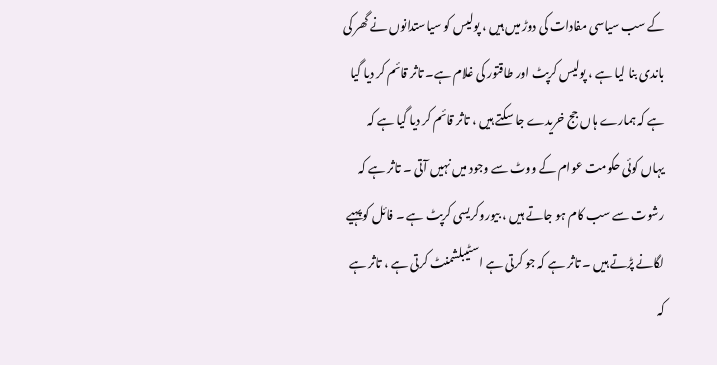کے سب سیاسی مفادات کی دوڑ میں ہیں ، پولیس کو سیاستدانوں نے گھر کی باندی بنا لیا ہے ، پولیس کرپٹ اور طاقتور کی غلام ہے۔ تاثر قائم کر دیا گیا ہے کہ ہمارے ہاں جج خریدے جا سکتے ہیں ، تاثر قائم کر دیا گیا ہے کہ یہاں کوئی حکومت عوام کے ووٹ سے وجود میں نہیں آتی ۔ تاثر ہے کہ رشوت سے سب کام ہو جاتے ہیں ، بیوروکریسی کرپٹ ہے ۔ فائل کو پہیے لگانے پڑتے ہیں ۔ تاثر ہے کہ جو کرتی ہے اسٹیبلشمنٹ کرتی ہے ، تاثر ہے کہ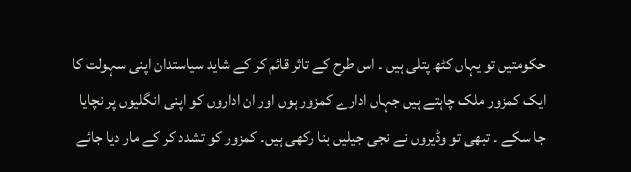حکومتیں تو یہاں کٹھ پتلی ہیں ۔ اس طرح کے تاثر قائم کر کے شاید سیاستدان اپنی سہولت کا ایک کمزور ملک چاہتے ہیں جہاں ادارے کمزور ہوں اور ان اداروں کو اپنی انگلیوں پر نچایا جا سکے ۔ تبھی تو وڈیروں نے نجی جیلیں بنا رکھی ہیں۔ کمزور کو تشدد کر کے مار دیا جائے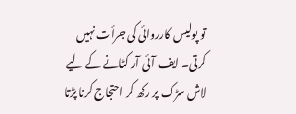تو پولیس کارروائی کی جرأت نہیں کرتی۔ ایف آئی آر کٹانے کے لیے لاش سڑک پر رکھ کر احتجاج کرنا پڑتا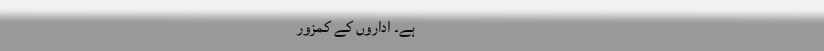ہے۔ اداروں کے کمزور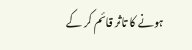ہونے کا تاثر قائم کر کے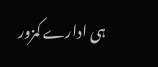ہی ادارے کمزور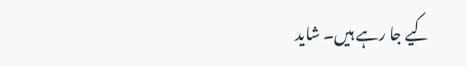کیے جا رہے ہیں۔ شاید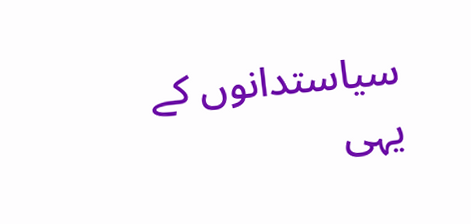سیاستدانوں کے یہی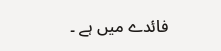فائدے میں ہے ۔